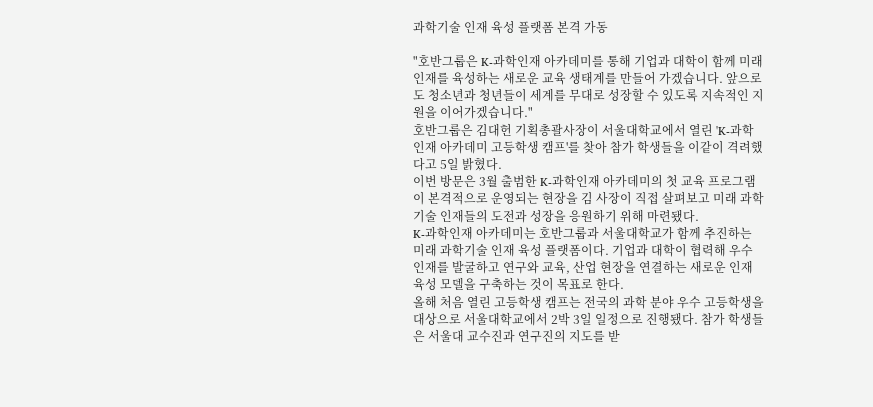과학기술 인재 육성 플랫폼 본격 가동

"호반그룹은 K-과학인재 아카데미를 통해 기업과 대학이 함께 미래 인재를 육성하는 새로운 교육 생태계를 만들어 가겠습니다. 앞으로도 청소년과 청년들이 세계를 무대로 성장할 수 있도록 지속적인 지원을 이어가겠습니다."
호반그룹은 김대헌 기획총괄사장이 서울대학교에서 열린 'K-과학인재 아카데미 고등학생 캠프'를 찾아 참가 학생들을 이같이 격려했다고 5일 밝혔다.
이번 방문은 3월 출범한 K-과학인재 아카데미의 첫 교육 프로그램이 본격적으로 운영되는 현장을 김 사장이 직접 살펴보고 미래 과학기술 인재들의 도전과 성장을 응원하기 위해 마련됐다.
K-과학인재 아카데미는 호반그룹과 서울대학교가 함께 추진하는 미래 과학기술 인재 육성 플랫폼이다. 기업과 대학이 협력해 우수 인재를 발굴하고 연구와 교육, 산업 현장을 연결하는 새로운 인재 육성 모델을 구축하는 것이 목표로 한다.
올해 처음 열린 고등학생 캠프는 전국의 과학 분야 우수 고등학생을 대상으로 서울대학교에서 2박 3일 일정으로 진행됐다. 참가 학생들은 서울대 교수진과 연구진의 지도를 받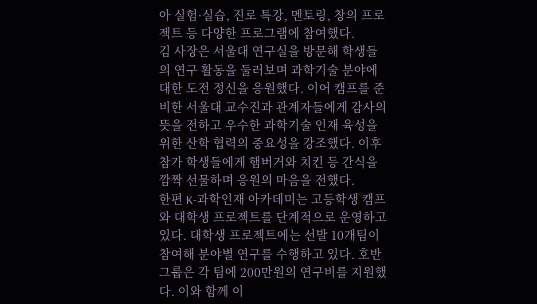아 실험·실습, 진로 특강, 멘토링, 창의 프로젝트 등 다양한 프로그램에 참여했다.
김 사장은 서울대 연구실을 방문해 학생들의 연구 활동을 둘러보며 과학기술 분야에 대한 도전 정신을 응원했다. 이어 캠프를 준비한 서울대 교수진과 관계자들에게 감사의 뜻을 전하고 우수한 과학기술 인재 육성을 위한 산학 협력의 중요성을 강조했다. 이후 참가 학생들에게 햄버거와 치킨 등 간식을 깜짝 선물하며 응원의 마음을 전했다.
한편 K-과학인재 아카데미는 고등학생 캠프와 대학생 프로젝트를 단계적으로 운영하고 있다. 대학생 프로젝트에는 선발 10개팀이 참여해 분야별 연구를 수행하고 있다. 호반그룹은 각 팀에 200만원의 연구비를 지원했다. 이와 함께 이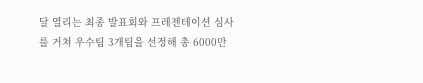달 열리는 최종 발표회와 프레젠테이션 심사를 거쳐 우수팀 3개팀을 선정해 총 6000만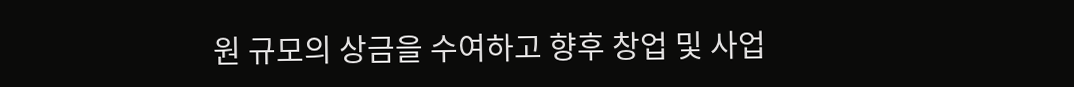원 규모의 상금을 수여하고 향후 창업 및 사업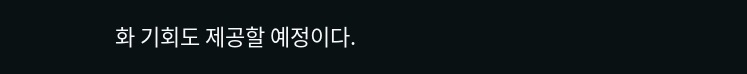화 기회도 제공할 예정이다.